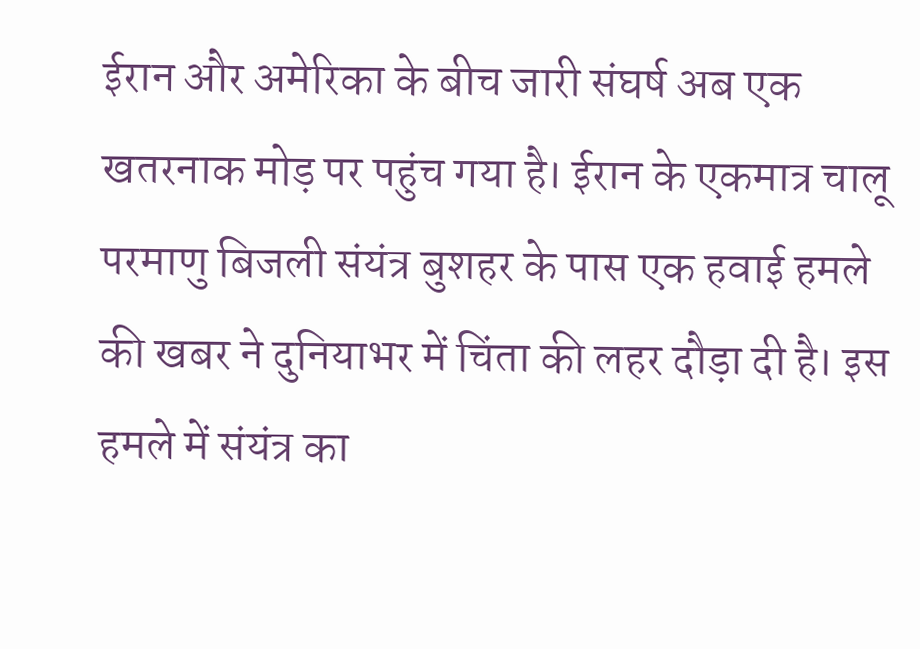ईरान और अमेरिका के बीच जारी संघर्ष अब एक खतरनाक मोड़ पर पहुंच गया है। ईरान के एकमात्र चालू परमाणु बिजली संयंत्र बुशहर के पास एक हवाई हमले की खबर ने दुनियाभर में चिंता की लहर दौड़ा दी है। इस हमले में संयंत्र का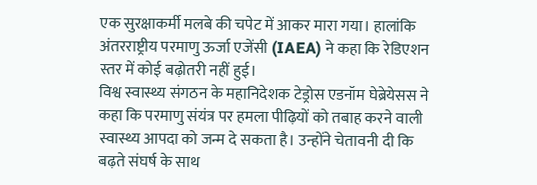एक सुरक्षाकर्मी मलबे की चपेट में आकर मारा गया। हालांकि अंतरराष्ट्रीय परमाणु ऊर्जा एजेंसी (IAEA) ने कहा कि रेडिएशन स्तर में कोई बढ़ोतरी नहीं हुई।
विश्व स्वास्थ्य संगठन के महानिदेशक टेड्रोस एडनॉम घेब्रेयेसस ने कहा कि परमाणु संयंत्र पर हमला पीढ़ियों को तबाह करने वाली स्वास्थ्य आपदा को जन्म दे सकता है। उन्होंने चेतावनी दी कि बढ़ते संघर्ष के साथ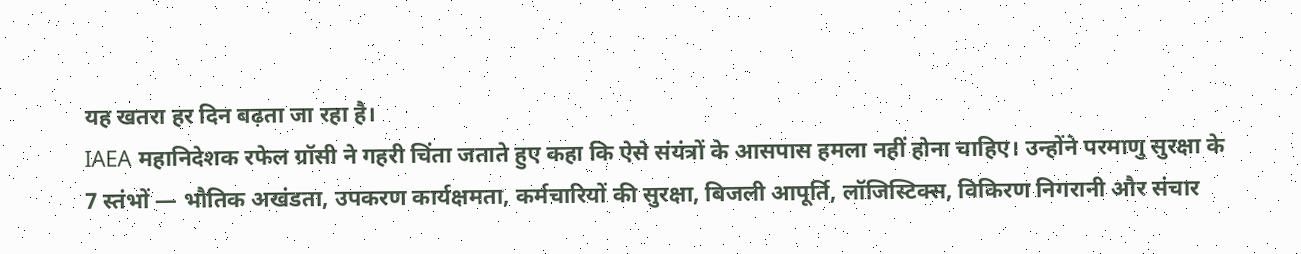यह खतरा हर दिन बढ़ता जा रहा है।
IAEA महानिदेशक रफेल ग्रॉसी ने गहरी चिंता जताते हुए कहा कि ऐसे संयंत्रों के आसपास हमला नहीं होना चाहिए। उन्होंने परमाणु सुरक्षा के 7 स्तंभों — भौतिक अखंडता, उपकरण कार्यक्षमता, कर्मचारियों की सुरक्षा, बिजली आपूर्ति, लॉजिस्टिक्स, विकिरण निगरानी और संचार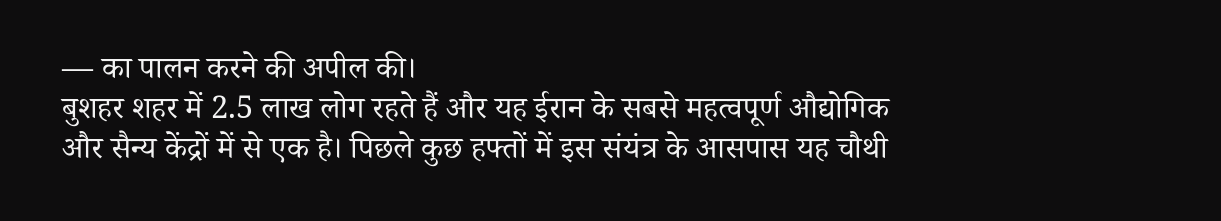— का पालन करने की अपील की।
बुशहर शहर में 2.5 लाख लोग रहते हैं और यह ईरान के सबसे महत्वपूर्ण औद्योगिक और सैन्य केंद्रों में से एक है। पिछले कुछ हफ्तों में इस संयंत्र के आसपास यह चौथी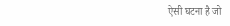ऐसी घटना है जो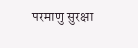परमाणु सुरक्षा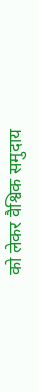को लेकर वैश्विक समुदाय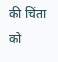की चिंता को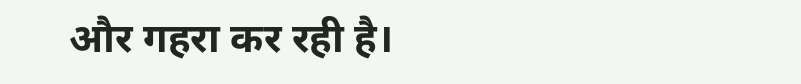और गहरा कर रही है।